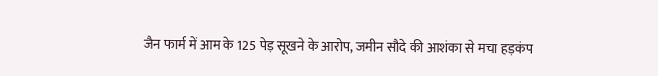जैन फार्म में आम के 125 पेड़ सूखने के आरोप, जमीन सौदे की आशंका से मचा हड़कंप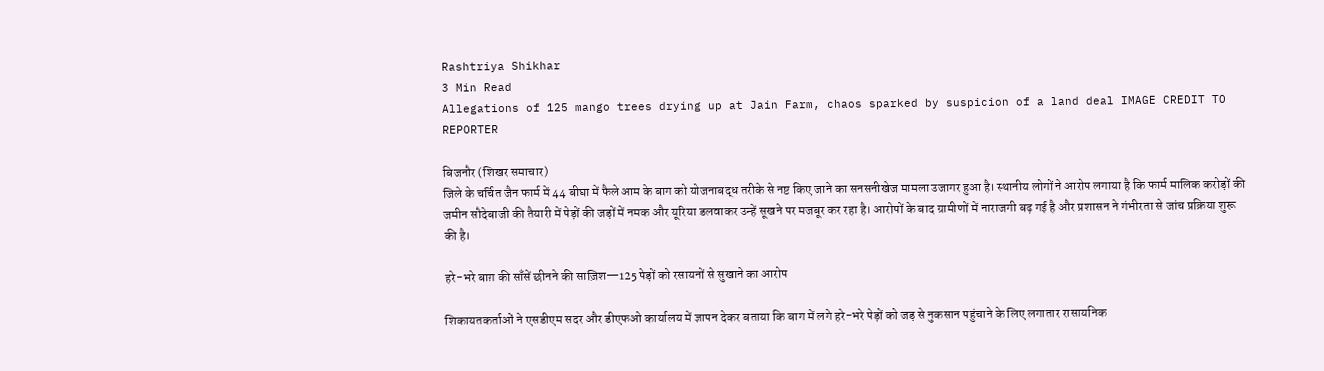Rashtriya Shikhar
3 Min Read
Allegations of 125 mango trees drying up at Jain Farm, chaos sparked by suspicion of a land deal IMAGE CREDIT TO REPORTER

बिजनौर (शिखर समाचार)
जिले के चर्चित जैन फार्म में 44 बीघा में फैले आम के बाग को योजनाबद्ध तरीके से नष्ट किए जाने का सनसनीखेज मामला उजागर हुआ है। स्थानीय लोगों ने आरोप लगाया है कि फार्म मालिक करोड़ों की जमीन सौदेबाजी की तैयारी में पेड़ों की जड़ों में नमक और यूरिया डलवाकर उन्हें सूखने पर मजबूर कर रहा है। आरोपों के बाद ग्रामीणों में नाराजगी बढ़ गई है और प्रशासन ने गंभीरता से जांच प्रक्रिया शुरू की है।

हरे-भरे बाग़ की साँसें छीनने की साज़िश—125 पेड़ों को रसायनों से सुखाने का आरोप

शिकायतकर्ताओं ने एसडीएम सदर और डीएफओ कार्यालय में ज्ञापन देकर बताया कि बाग में लगे हरे-भरे पेड़ों को जड़ से नुकसान पहुंचाने के लिए लगातार रासायनिक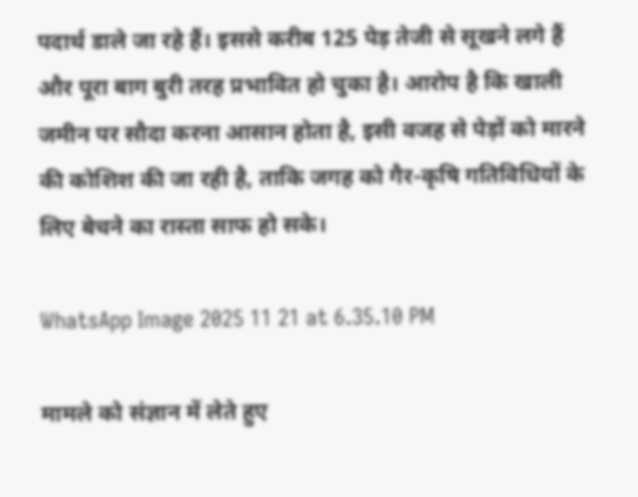पदार्थ डाले जा रहे हैं। इससे करीब 125 पेड़ तेजी से सूखने लगे हैं और पूरा बाग बुरी तरह प्रभावित हो चुका है। आरोप है कि खाली जमीन पर सौदा करना आसान होता है, इसी वजह से पेड़ों को मारने की कोशिश की जा रही है, ताकि जगह को गैर-कृषि गतिविधियों के लिए बेचने का रास्ता साफ हो सके।

WhatsApp Image 2025 11 21 at 6.35.10 PM

मामले को संज्ञान में लेते हुए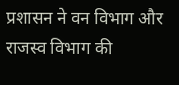प्रशासन ने वन विभाग और राजस्व विभाग की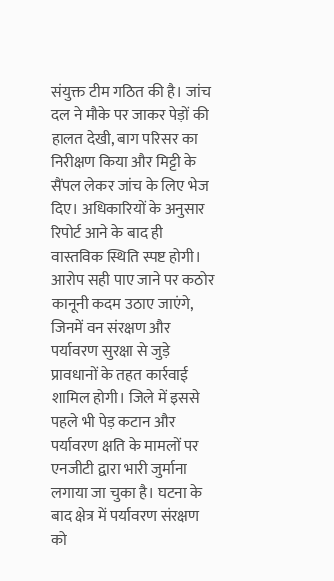संयुक्त टीम गठित की है। जांच दल ने मौके पर जाकर पेड़ों की हालत देखी, बाग परिसर का निरीक्षण किया और मिट्टी के सैंपल लेकर जांच के लिए भेज दिए। अधिकारियों के अनुसार रिपोर्ट आने के बाद ही वास्तविक स्थिति स्पष्ट होगी। आरोप सही पाए जाने पर कठोर कानूनी कदम उठाए जाएंगे, जिनमें वन संरक्षण और पर्यावरण सुरक्षा से जुड़े प्रावधानों के तहत कार्रवाई शामिल होगी। जिले में इससे पहले भी पेड़ कटान और पर्यावरण क्षति के मामलों पर एनजीटी द्वारा भारी जुर्माना लगाया जा चुका है। घटना के बाद क्षेत्र में पर्यावरण संरक्षण को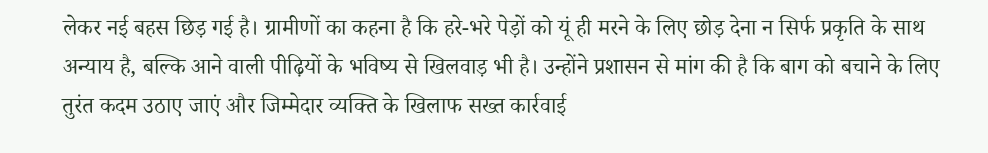लेकर नई बहस छिड़ गई है। ग्रामीणों का कहना है कि हरे-भरे पेड़ों को यूं ही मरने के लिए छोड़ देना न सिर्फ प्रकृति के साथ अन्याय है, बल्कि आने वाली पीढ़ियों के भविष्य से खिलवाड़ भी है। उन्होंने प्रशासन से मांग की है कि बाग को बचाने के लिए तुरंत कदम उठाए जाएं और जिम्मेदार व्यक्ति के खिलाफ सख्त कार्रवाई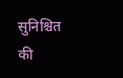सुनिश्चित की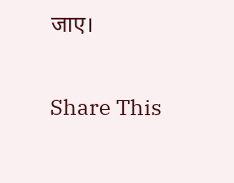जाए।

Share This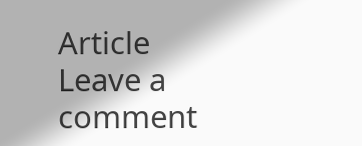Article
Leave a comment